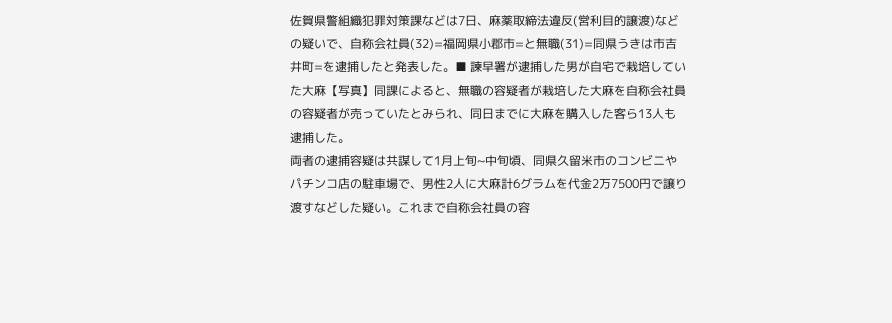佐賀県警組織犯罪対策課などは7日、麻薬取締法違反(営利目的譲渡)などの疑いで、自称会社員(32)=福岡県小郡市=と無職(31)=同県うきは市吉井町=を逮捕したと発表した。■ 諫早署が逮捕した男が自宅で栽培していた大麻【写真】同課によると、無職の容疑者が栽培した大麻を自称会社員の容疑者が売っていたとみられ、同日までに大麻を購入した客ら13人も逮捕した。
両者の逮捕容疑は共謀して1月上旬~中旬頃、同県久留米市のコンビニやパチンコ店の駐車場で、男性2人に大麻計6グラムを代金2万7500円で譲り渡すなどした疑い。これまで自称会社員の容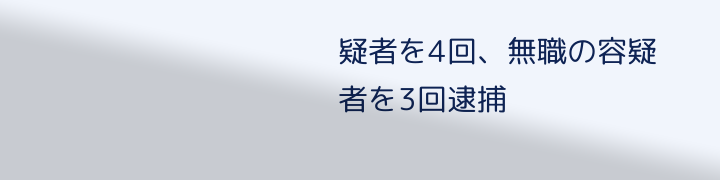疑者を4回、無職の容疑者を3回逮捕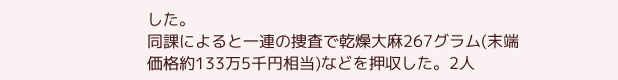した。
同課によると一連の捜査で乾燥大麻267グラム(末端価格約133万5千円相当)などを押収した。2人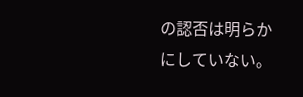の認否は明らかにしていない。